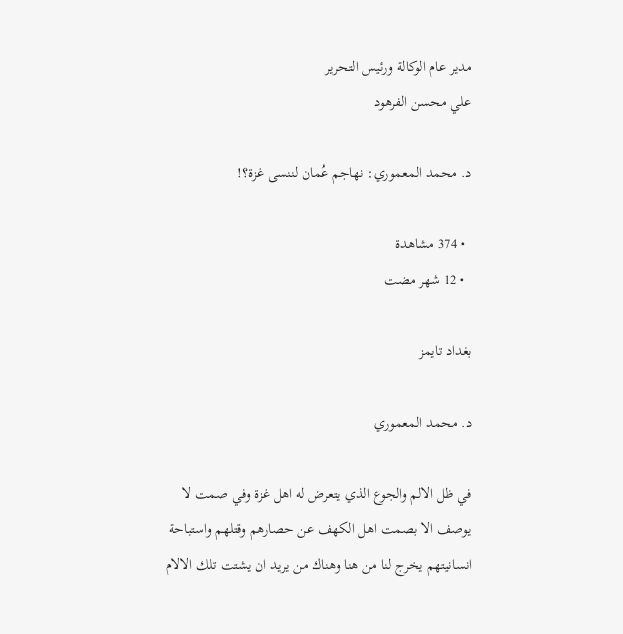مدير عام الوكالة ورئيس التحرير
علي محسن الفرهود

د. محمد المعموري: نهاجم عُمان لننسى غزة؟!

  • 374 مشاهدة
  • 12 شهر مضت

بغداد تايمز

د. محمد المعموري

في ظل الالم والجوع الذي يتعرض له اهل غزة وفي صمت لا يوصف الا بصمت اهل الكهف عن حصارهم وقتلهم واستباحة انسانيتهم يخرج لنا من هنا وهناك من يريد ان يشتت تلك الالام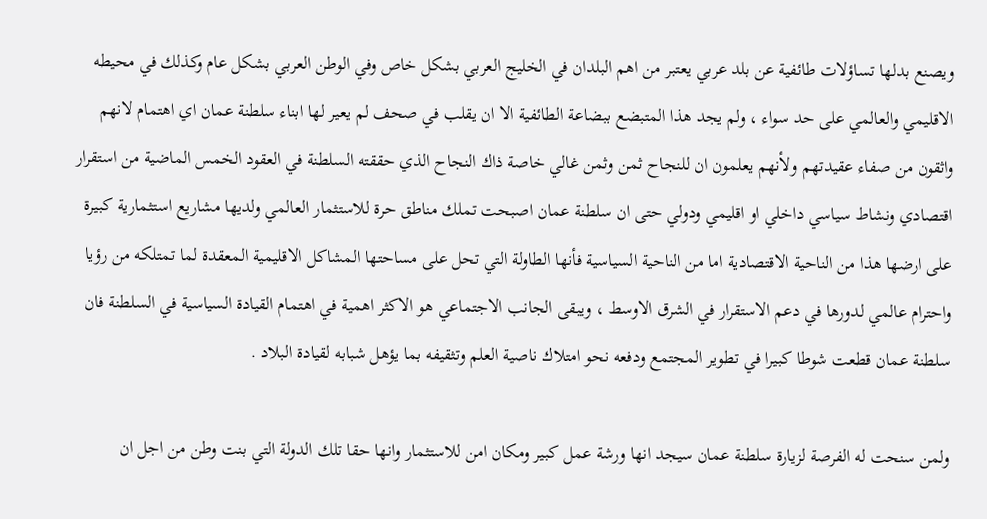ويصنع بدلها تساؤلات طائفية عن بلد عربي يعتبر من اهم البلدان في الخليج العربي بشكل خاص وفي الوطن العربي بشكل عام وكذلك في محيطه الاقليمي والعالمي على حد سواء ، ولم يجد هذا المتبضع ببضاعة الطائفية الا ان يقلب في صحف لم يعير لها ابناء سلطنة عمان اي اهتمام لانهم واثقون من صفاء عقيدتهم ولأنهم يعلمون ان للنجاح ثمن وثمن غالي خاصة ذاك النجاح الذي حققته السلطنة في العقود الخمس الماضية من استقرار اقتصادي ونشاط سياسي داخلي او اقليمي ودولي حتى ان سلطنة عمان اصبحت تملك مناطق حرة للاستثمار العالمي ولديها مشاريع استثمارية كبيرة على ارضها هذا من الناحية الاقتصادية اما من الناحية السياسية فأنها الطاولة التي تحل على مساحتها المشاكل الاقليمية المعقدة لما تمتلكه من رؤيا واحترام عالمي لدورها في دعم الاستقرار في الشرق الاوسط ، ويبقى الجانب الاجتماعي هو الاكثر اهمية في اهتمام القيادة السياسية في السلطنة فان سلطنة عمان قطعت شوطا كبيرا في تطوير المجتمع ودفعه نحو امتلاك ناصية العلم وتثقيفه بما يؤهل شبابه لقيادة البلاد .

ولمن سنحت له الفرصة لزيارة سلطنة عمان سيجد انها ورشة عمل كبير ومكان امن للاستثمار وانها حقا تلك الدولة التي بنت وطن من اجل ان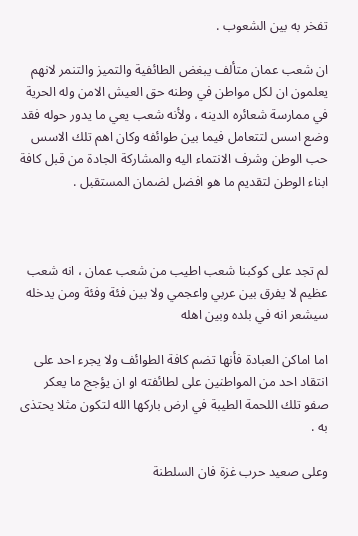تفخر به بين الشعوب .

ان شعب عمان متألف يبغض الطائفية والتميز والتنمر لانهم يعلمون ان لكل مواطن في وطنه حق العيش الامن وله الحرية في ممارسة شعائره الدينه ، ولأنه شعب يعي ما يدور حوله فقد وضع اسس لتتعامل فيما بين طوائفه وكان اهم تلك الاسس حب الوطن وشرف الانتماء اليه والمشاركة الجادة من قبل كافة ابناء الوطن لتقديم ما هو افضل لضمان المستقبل .



لم تجد على كوكبنا شعب اطيب من شعب عمان ، انه شعب عظيم لا يفرق بين عربي واعجمي ولا بين فئة وفئة ومن يدخله سيشعر انه في بلده وبين اهله

اما اماكن العبادة فأنها تضم كافة الطوائف ولا يجرء احد على انتقاد احد من المواطنين على لطائفته او ان يؤجج ما يعكر صفو تلك اللحمة الطيبة في ارض باركها الله لتكون مثلا يحتذى به .

وعلى صعيد حرب غزة فان السلطنة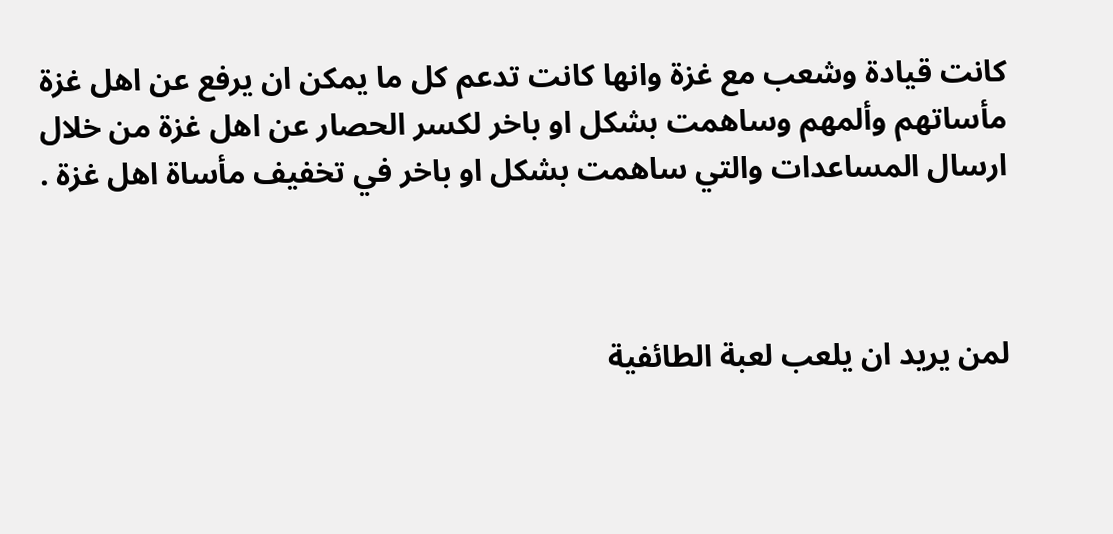كانت قيادة وشعب مع غزة وانها كانت تدعم كل ما يمكن ان يرفع عن اهل غزة مأساتهم وألمهم وساهمت بشكل او باخر لكسر الحصار عن اهل غزة من خلال ارسال المساعدات والتي ساهمت بشكل او باخر في تخفيف مأساة اهل غزة .



لمن يريد ان يلعب لعبة الطائفية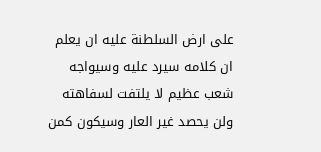على ارض السلطنة عليه ان يعلم ان كلامه سيرد عليه وسيواجه شعب عظيم لا يلتفت لسفاهته ولن يحصد غير العار وسيكون كمن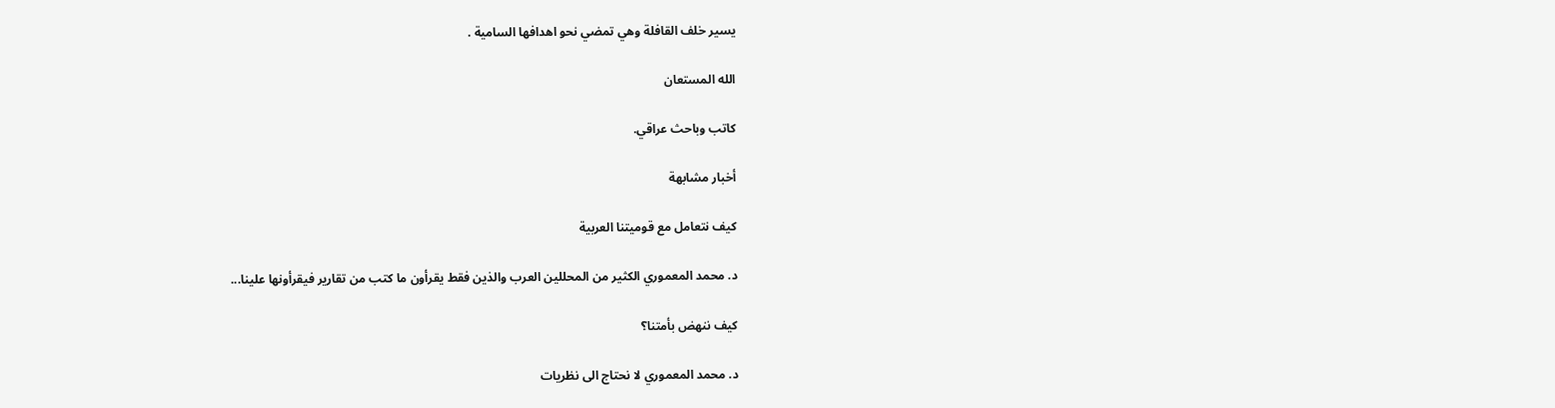يسير خلف القافلة وهي تمضي نحو اهدافها السامية .

الله المستعان

كاتب وباحث عراقي.

أخبار مشابهة

كيف نتعامل مع قوميتنا العربية

د. محمد المعموري الكثير من المحللين العرب والذين فقط يقرأون ما كتب من تقارير فيقرأونها علينا...

كيف ننهض بأمتنا؟

د. محمد المعموري لا نحتاج الى نظريات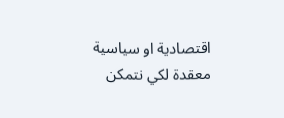اقتصادية او سياسية معقدة لكي نتمكن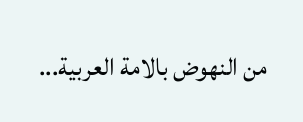من النهوض بالامة العربية...